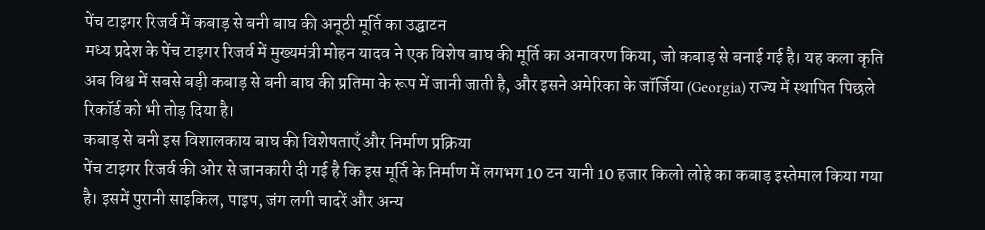पेंच टाइगर रिजर्व में कबाड़ से बनी बाघ की अनूठी मूर्ति का उद्घाटन
मध्य प्रदेश के पेंच टाइगर रिजर्व में मुख्यमंत्री मोहन यादव ने एक विशेष बाघ की मूर्ति का अनावरण किया, जो कबाड़ से बनाई गई है। यह कला कृति अब विश्व में सबसे बड़ी कबाड़ से बनी बाघ की प्रतिमा के रूप में जानी जाती है, और इसने अमेरिका के जॉर्जिया (Georgia) राज्य में स्थापित पिछले रिकॉर्ड को भी तोड़ दिया है।
कबाड़ से बनी इस विशालकाय बाघ की विशेषताएँ और निर्माण प्रक्रिया
पेंच टाइगर रिजर्व की ओर से जानकारी दी गई है कि इस मूर्ति के निर्माण में लगभग 10 टन यानी 10 हजार किलो लोहे का कबाड़ इस्तेमाल किया गया है। इसमें पुरानी साइकिल, पाइप, जंग लगी चादरें और अन्य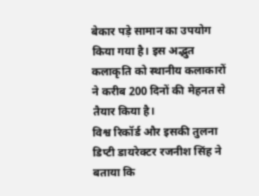बेकार पड़े सामान का उपयोग किया गया है। इस अद्भुत कलाकृति को स्थानीय कलाकारों ने करीब 200 दिनों की मेहनत से तैयार किया है।
विश्व रिकॉर्ड और इसकी तुलना
डिप्टी डायरेक्टर रजनीश सिंह ने बताया कि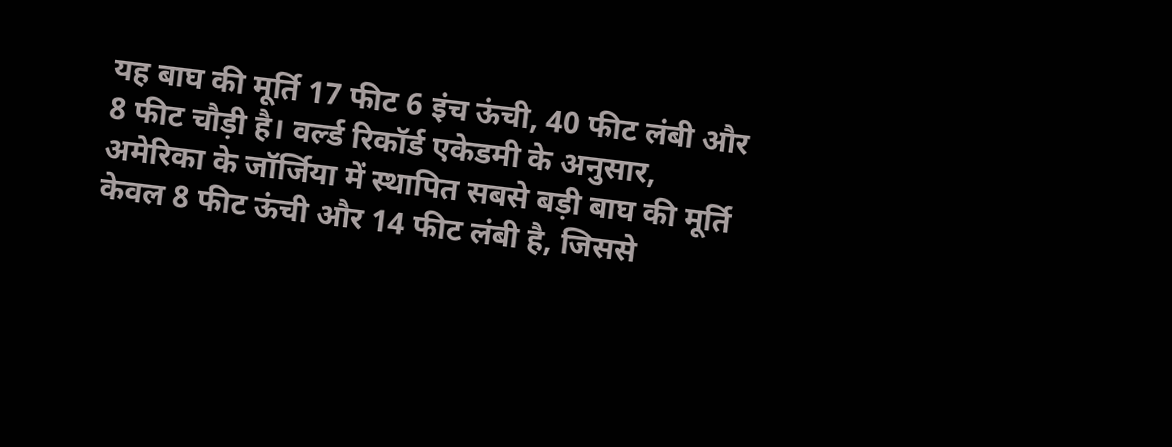यह बाघ की मूर्ति 17 फीट 6 इंच ऊंची, 40 फीट लंबी और 8 फीट चौड़ी है। वर्ल्ड रिकॉर्ड एकेडमी के अनुसार, अमेरिका के जॉर्जिया में स्थापित सबसे बड़ी बाघ की मूर्ति केवल 8 फीट ऊंची और 14 फीट लंबी है, जिससे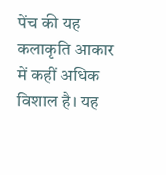पेंच की यह कलाकृति आकार में कहीं अधिक विशाल है। यह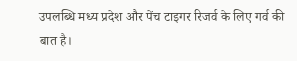उपलब्धि मध्य प्रदेश और पेंच टाइगर रिजर्व के लिए गर्व की बात है।